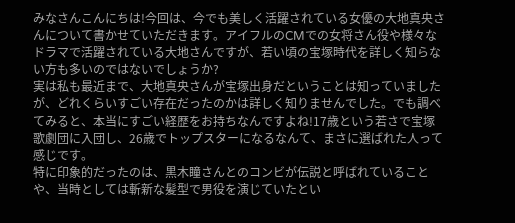みなさんこんにちは!今回は、今でも美しく活躍されている女優の大地真央さんについて書かせていただきます。アイフルのCMでの女将さん役や様々なドラマで活躍されている大地さんですが、若い頃の宝塚時代を詳しく知らない方も多いのではないでしょうか?
実は私も最近まで、大地真央さんが宝塚出身だということは知っていましたが、どれくらいすごい存在だったのかは詳しく知りませんでした。でも調べてみると、本当にすごい経歴をお持ちなんですよね!17歳という若さで宝塚歌劇団に入団し、26歳でトップスターになるなんて、まさに選ばれた人って感じです。
特に印象的だったのは、黒木瞳さんとのコンビが伝説と呼ばれていることや、当時としては斬新な髪型で男役を演じていたとい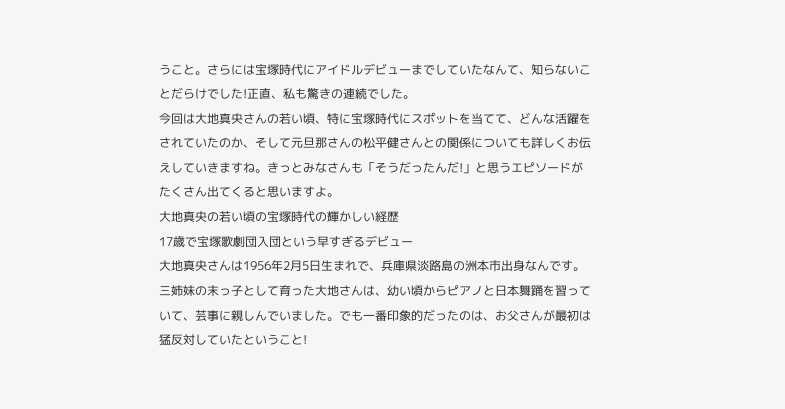うこと。さらには宝塚時代にアイドルデビューまでしていたなんて、知らないことだらけでした!正直、私も驚きの連続でした。
今回は大地真央さんの若い頃、特に宝塚時代にスポットを当てて、どんな活躍をされていたのか、そして元旦那さんの松平健さんとの関係についても詳しくお伝えしていきますね。きっとみなさんも「そうだったんだ!」と思うエピソードがたくさん出てくると思いますよ。
大地真央の若い頃の宝塚時代の輝かしい経歴
17歳で宝塚歌劇団入団という早すぎるデビュー
大地真央さんは1956年2月5日生まれで、兵庫県淡路島の洲本市出身なんです。三姉妹の末っ子として育った大地さんは、幼い頃からピアノと日本舞踊を習っていて、芸事に親しんでいました。でも一番印象的だったのは、お父さんが最初は猛反対していたということ!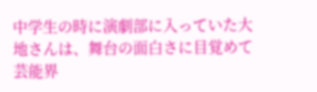中学生の時に演劇部に入っていた大地さんは、舞台の面白さに目覚めて芸能界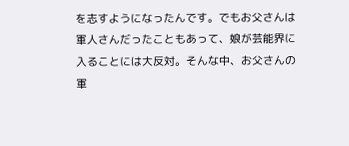を志すようになったんです。でもお父さんは軍人さんだったこともあって、娘が芸能界に入ることには大反対。そんな中、お父さんの軍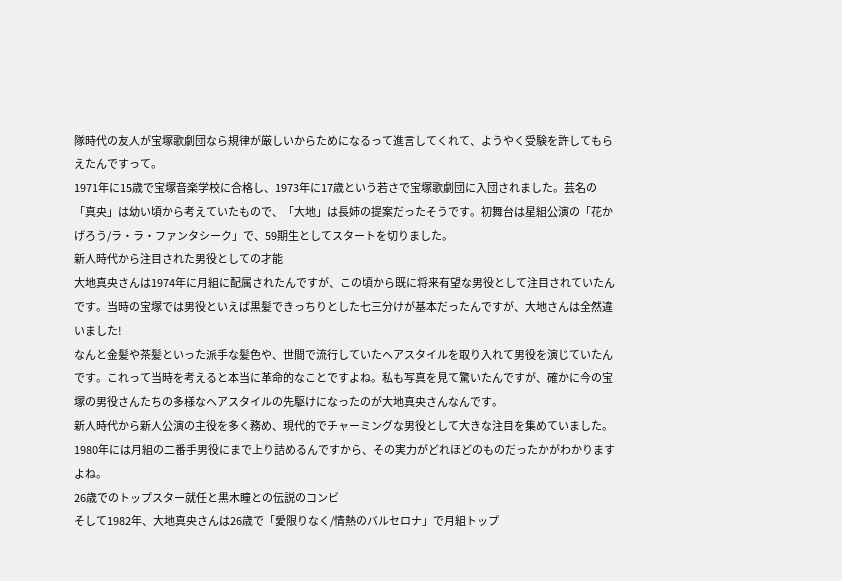隊時代の友人が宝塚歌劇団なら規律が厳しいからためになるって進言してくれて、ようやく受験を許してもらえたんですって。
1971年に15歳で宝塚音楽学校に合格し、1973年に17歳という若さで宝塚歌劇団に入団されました。芸名の「真央」は幼い頃から考えていたもので、「大地」は長姉の提案だったそうです。初舞台は星組公演の「花かげろう/ラ・ラ・ファンタシーク」で、59期生としてスタートを切りました。
新人時代から注目された男役としての才能
大地真央さんは1974年に月組に配属されたんですが、この頃から既に将来有望な男役として注目されていたんです。当時の宝塚では男役といえば黒髪できっちりとした七三分けが基本だったんですが、大地さんは全然違いました!
なんと金髪や茶髪といった派手な髪色や、世間で流行していたヘアスタイルを取り入れて男役を演じていたんです。これって当時を考えると本当に革命的なことですよね。私も写真を見て驚いたんですが、確かに今の宝塚の男役さんたちの多様なヘアスタイルの先駆けになったのが大地真央さんなんです。
新人時代から新人公演の主役を多く務め、現代的でチャーミングな男役として大きな注目を集めていました。1980年には月組の二番手男役にまで上り詰めるんですから、その実力がどれほどのものだったかがわかりますよね。
26歳でのトップスター就任と黒木瞳との伝説のコンビ
そして1982年、大地真央さんは26歳で「愛限りなく/情熱のバルセロナ」で月組トップ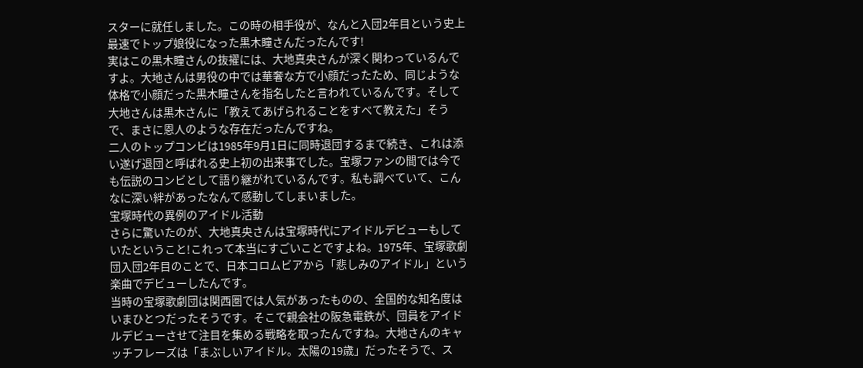スターに就任しました。この時の相手役が、なんと入団2年目という史上最速でトップ娘役になった黒木瞳さんだったんです!
実はこの黒木瞳さんの抜擢には、大地真央さんが深く関わっているんですよ。大地さんは男役の中では華奢な方で小顔だったため、同じような体格で小顔だった黒木瞳さんを指名したと言われているんです。そして大地さんは黒木さんに「教えてあげられることをすべて教えた」そうで、まさに恩人のような存在だったんですね。
二人のトップコンビは1985年9月1日に同時退団するまで続き、これは添い遂げ退団と呼ばれる史上初の出来事でした。宝塚ファンの間では今でも伝説のコンビとして語り継がれているんです。私も調べていて、こんなに深い絆があったなんて感動してしまいました。
宝塚時代の異例のアイドル活動
さらに驚いたのが、大地真央さんは宝塚時代にアイドルデビューもしていたということ!これって本当にすごいことですよね。1975年、宝塚歌劇団入団2年目のことで、日本コロムビアから「悲しみのアイドル」という楽曲でデビューしたんです。
当時の宝塚歌劇団は関西圏では人気があったものの、全国的な知名度はいまひとつだったそうです。そこで親会社の阪急電鉄が、団員をアイドルデビューさせて注目を集める戦略を取ったんですね。大地さんのキャッチフレーズは「まぶしいアイドル。太陽の19歳」だったそうで、ス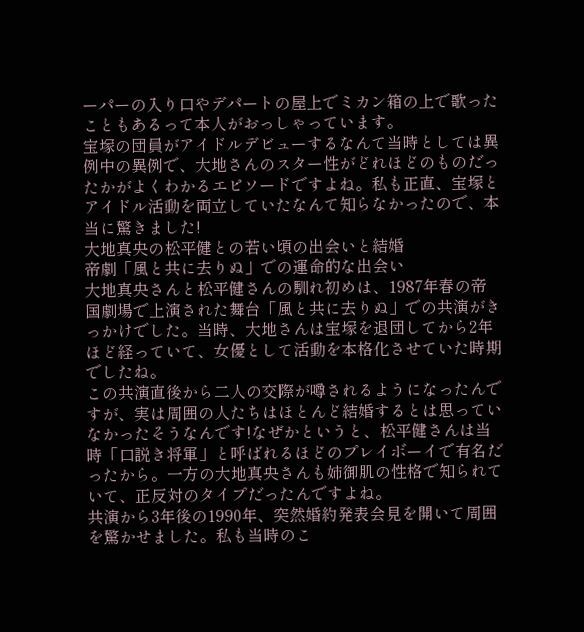ーパーの入り口やデパートの屋上でミカン箱の上で歌ったこともあるって本人がおっしゃっています。
宝塚の団員がアイドルデビューするなんて当時としては異例中の異例で、大地さんのスター性がどれほどのものだったかがよくわかるエピソードですよね。私も正直、宝塚とアイドル活動を両立していたなんて知らなかったので、本当に驚きました!
大地真央の松平健との若い頃の出会いと結婚
帝劇「風と共に去りぬ」での運命的な出会い
大地真央さんと松平健さんの馴れ初めは、1987年春の帝国劇場で上演された舞台「風と共に去りぬ」での共演がきっかけでした。当時、大地さんは宝塚を退団してから2年ほど経っていて、女優として活動を本格化させていた時期でしたね。
この共演直後から二人の交際が噂されるようになったんですが、実は周囲の人たちはほとんど結婚するとは思っていなかったそうなんです!なぜかというと、松平健さんは当時「口説き将軍」と呼ばれるほどのプレイボーイで有名だったから。一方の大地真央さんも姉御肌の性格で知られていて、正反対のタイプだったんですよね。
共演から3年後の1990年、突然婚約発表会見を開いて周囲を驚かせました。私も当時のこ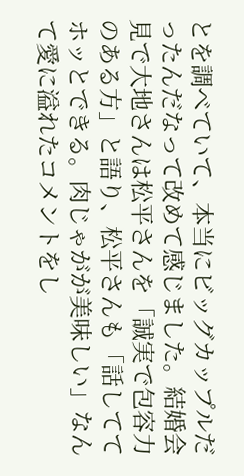とを調べていて、本当にビッグカップルだったんだなって改めて感じました。結婚会見で大地さんは松平さんを「誠実で包容力のある方」と語り、松平さんも「話しててホッとできる。肉じゃがが美味しい」なんて愛に溢れたコメントをし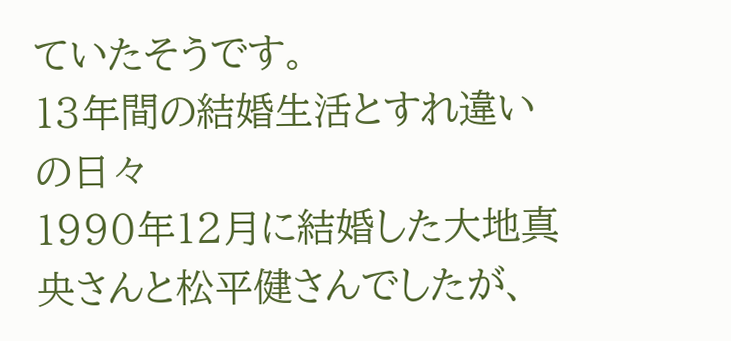ていたそうです。
13年間の結婚生活とすれ違いの日々
1990年12月に結婚した大地真央さんと松平健さんでしたが、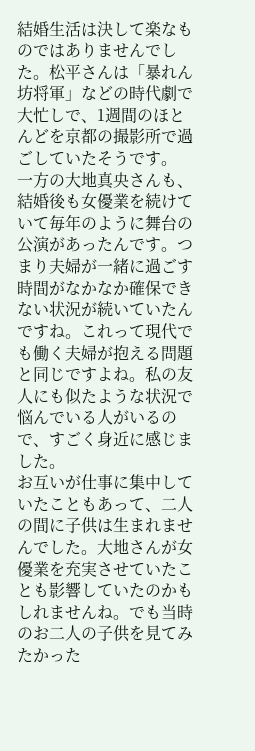結婚生活は決して楽なものではありませんでした。松平さんは「暴れん坊将軍」などの時代劇で大忙しで、1週間のほとんどを京都の撮影所で過ごしていたそうです。
一方の大地真央さんも、結婚後も女優業を続けていて毎年のように舞台の公演があったんです。つまり夫婦が一緒に過ごす時間がなかなか確保できない状況が続いていたんですね。これって現代でも働く夫婦が抱える問題と同じですよね。私の友人にも似たような状況で悩んでいる人がいるので、すごく身近に感じました。
お互いが仕事に集中していたこともあって、二人の間に子供は生まれませんでした。大地さんが女優業を充実させていたことも影響していたのかもしれませんね。でも当時のお二人の子供を見てみたかった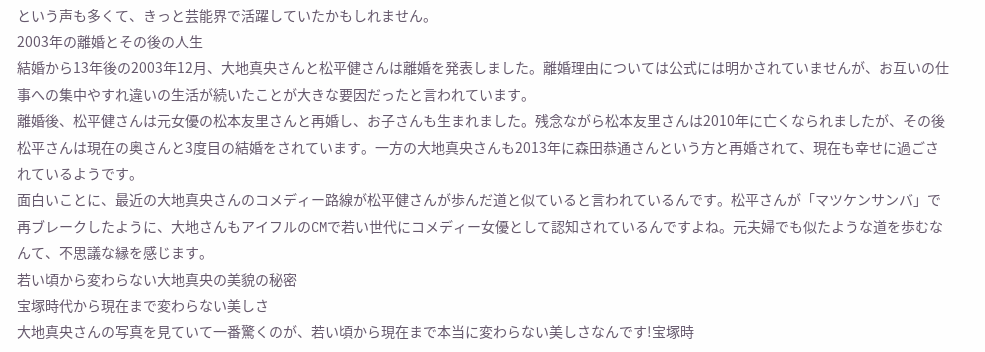という声も多くて、きっと芸能界で活躍していたかもしれません。
2003年の離婚とその後の人生
結婚から13年後の2003年12月、大地真央さんと松平健さんは離婚を発表しました。離婚理由については公式には明かされていませんが、お互いの仕事への集中やすれ違いの生活が続いたことが大きな要因だったと言われています。
離婚後、松平健さんは元女優の松本友里さんと再婚し、お子さんも生まれました。残念ながら松本友里さんは2010年に亡くなられましたが、その後松平さんは現在の奥さんと3度目の結婚をされています。一方の大地真央さんも2013年に森田恭通さんという方と再婚されて、現在も幸せに過ごされているようです。
面白いことに、最近の大地真央さんのコメディー路線が松平健さんが歩んだ道と似ていると言われているんです。松平さんが「マツケンサンバ」で再ブレークしたように、大地さんもアイフルのCMで若い世代にコメディー女優として認知されているんですよね。元夫婦でも似たような道を歩むなんて、不思議な縁を感じます。
若い頃から変わらない大地真央の美貌の秘密
宝塚時代から現在まで変わらない美しさ
大地真央さんの写真を見ていて一番驚くのが、若い頃から現在まで本当に変わらない美しさなんです!宝塚時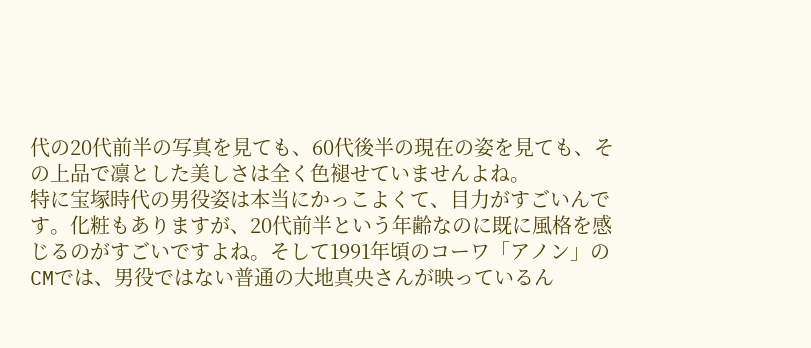代の20代前半の写真を見ても、60代後半の現在の姿を見ても、その上品で凛とした美しさは全く色褪せていませんよね。
特に宝塚時代の男役姿は本当にかっこよくて、目力がすごいんです。化粧もありますが、20代前半という年齢なのに既に風格を感じるのがすごいですよね。そして1991年頃のコーワ「アノン」のCMでは、男役ではない普通の大地真央さんが映っているん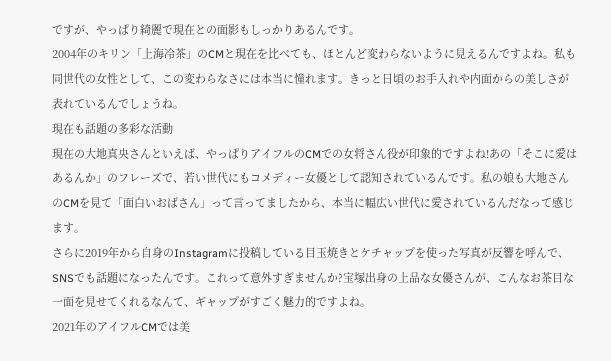ですが、やっぱり綺麗で現在との面影もしっかりあるんです。
2004年のキリン「上海冷茶」のCMと現在を比べても、ほとんど変わらないように見えるんですよね。私も同世代の女性として、この変わらなさには本当に憧れます。きっと日頃のお手入れや内面からの美しさが表れているんでしょうね。
現在も話題の多彩な活動
現在の大地真央さんといえば、やっぱりアイフルのCMでの女将さん役が印象的ですよね!あの「そこに愛はあるんか」のフレーズで、若い世代にもコメディー女優として認知されているんです。私の娘も大地さんのCMを見て「面白いおばさん」って言ってましたから、本当に幅広い世代に愛されているんだなって感じます。
さらに2019年から自身のInstagramに投稿している目玉焼きとケチャップを使った写真が反響を呼んで、SNSでも話題になったんです。これって意外すぎませんか?宝塚出身の上品な女優さんが、こんなお茶目な一面を見せてくれるなんて、ギャップがすごく魅力的ですよね。
2021年のアイフルCMでは美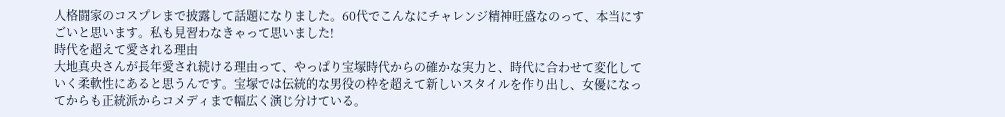人格闘家のコスプレまで披露して話題になりました。60代でこんなにチャレンジ精神旺盛なのって、本当にすごいと思います。私も見習わなきゃって思いました!
時代を超えて愛される理由
大地真央さんが長年愛され続ける理由って、やっぱり宝塚時代からの確かな実力と、時代に合わせて変化していく柔軟性にあると思うんです。宝塚では伝統的な男役の枠を超えて新しいスタイルを作り出し、女優になってからも正統派からコメディまで幅広く演じ分けている。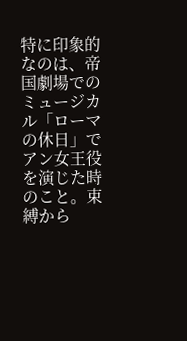特に印象的なのは、帝国劇場でのミュージカル「ローマの休日」でアン女王役を演じた時のこと。束縛から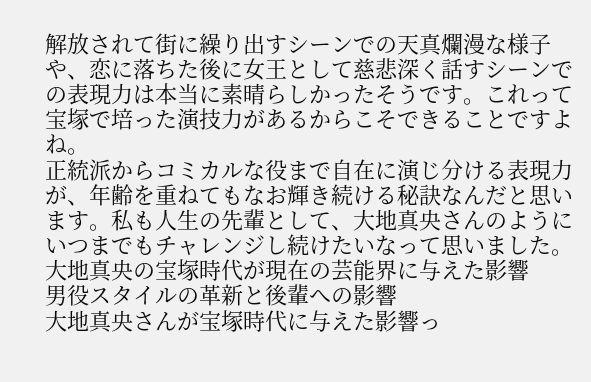解放されて街に繰り出すシーンでの天真爛漫な様子や、恋に落ちた後に女王として慈悲深く話すシーンでの表現力は本当に素晴らしかったそうです。これって宝塚で培った演技力があるからこそできることですよね。
正統派からコミカルな役まで自在に演じ分ける表現力が、年齢を重ねてもなお輝き続ける秘訣なんだと思います。私も人生の先輩として、大地真央さんのようにいつまでもチャレンジし続けたいなって思いました。
大地真央の宝塚時代が現在の芸能界に与えた影響
男役スタイルの革新と後輩への影響
大地真央さんが宝塚時代に与えた影響っ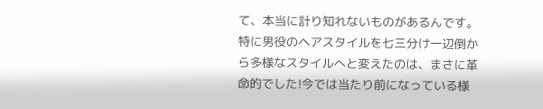て、本当に計り知れないものがあるんです。特に男役のヘアスタイルを七三分け一辺倒から多様なスタイルへと変えたのは、まさに革命的でした!今では当たり前になっている様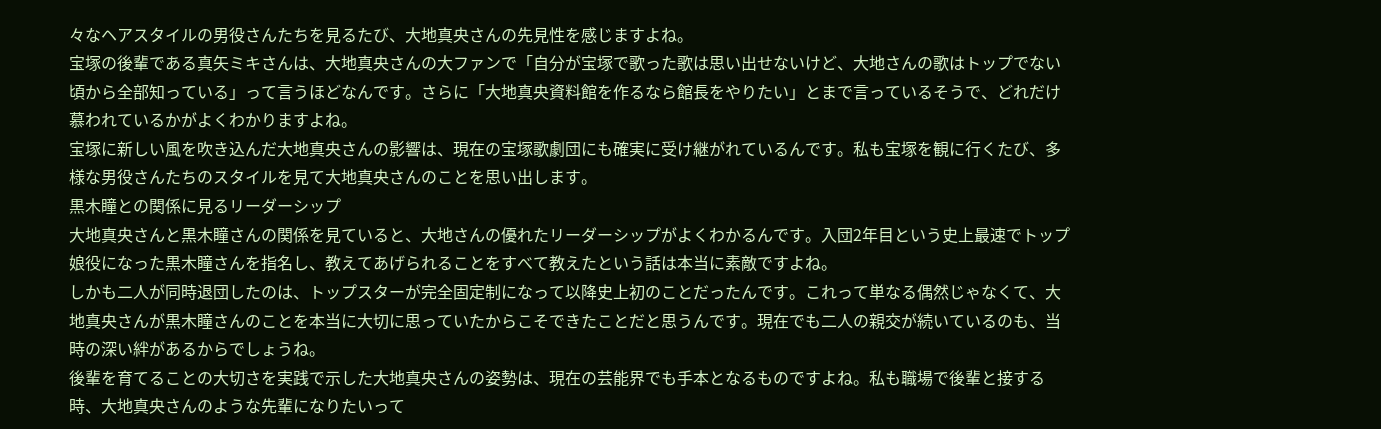々なヘアスタイルの男役さんたちを見るたび、大地真央さんの先見性を感じますよね。
宝塚の後輩である真矢ミキさんは、大地真央さんの大ファンで「自分が宝塚で歌った歌は思い出せないけど、大地さんの歌はトップでない頃から全部知っている」って言うほどなんです。さらに「大地真央資料館を作るなら館長をやりたい」とまで言っているそうで、どれだけ慕われているかがよくわかりますよね。
宝塚に新しい風を吹き込んだ大地真央さんの影響は、現在の宝塚歌劇団にも確実に受け継がれているんです。私も宝塚を観に行くたび、多様な男役さんたちのスタイルを見て大地真央さんのことを思い出します。
黒木瞳との関係に見るリーダーシップ
大地真央さんと黒木瞳さんの関係を見ていると、大地さんの優れたリーダーシップがよくわかるんです。入団2年目という史上最速でトップ娘役になった黒木瞳さんを指名し、教えてあげられることをすべて教えたという話は本当に素敵ですよね。
しかも二人が同時退団したのは、トップスターが完全固定制になって以降史上初のことだったんです。これって単なる偶然じゃなくて、大地真央さんが黒木瞳さんのことを本当に大切に思っていたからこそできたことだと思うんです。現在でも二人の親交が続いているのも、当時の深い絆があるからでしょうね。
後輩を育てることの大切さを実践で示した大地真央さんの姿勢は、現在の芸能界でも手本となるものですよね。私も職場で後輩と接する時、大地真央さんのような先輩になりたいって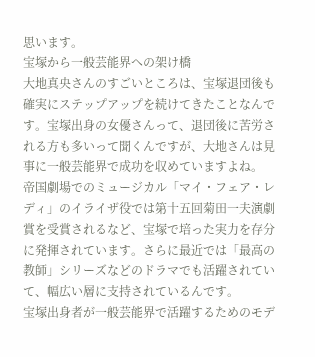思います。
宝塚から一般芸能界への架け橋
大地真央さんのすごいところは、宝塚退団後も確実にステップアップを続けてきたことなんです。宝塚出身の女優さんって、退団後に苦労される方も多いって聞くんですが、大地さんは見事に一般芸能界で成功を収めていますよね。
帝国劇場でのミュージカル「マイ・フェア・レディ」のイライザ役では第十五回菊田一夫演劇賞を受賞されるなど、宝塚で培った実力を存分に発揮されています。さらに最近では「最高の教師」シリーズなどのドラマでも活躍されていて、幅広い層に支持されているんです。
宝塚出身者が一般芸能界で活躍するためのモデ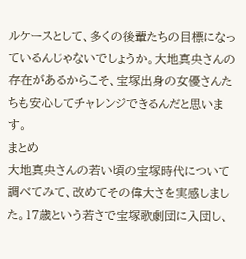ルケースとして、多くの後輩たちの目標になっているんじゃないでしょうか。大地真央さんの存在があるからこそ、宝塚出身の女優さんたちも安心してチャレンジできるんだと思います。
まとめ
大地真央さんの若い頃の宝塚時代について調べてみて、改めてその偉大さを実感しました。17歳という若さで宝塚歌劇団に入団し、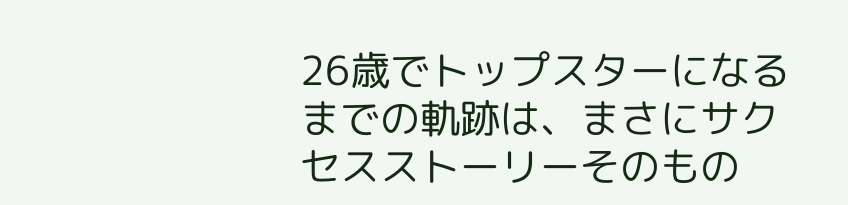26歳でトップスターになるまでの軌跡は、まさにサクセスストーリーそのもの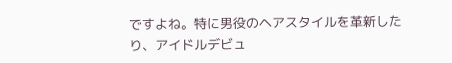ですよね。特に男役のヘアスタイルを革新したり、アイドルデビュ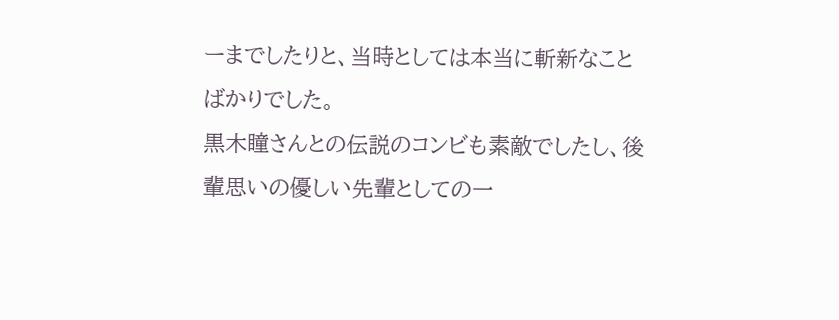ーまでしたりと、当時としては本当に斬新なことばかりでした。
黒木瞳さんとの伝説のコンビも素敵でしたし、後輩思いの優しい先輩としての一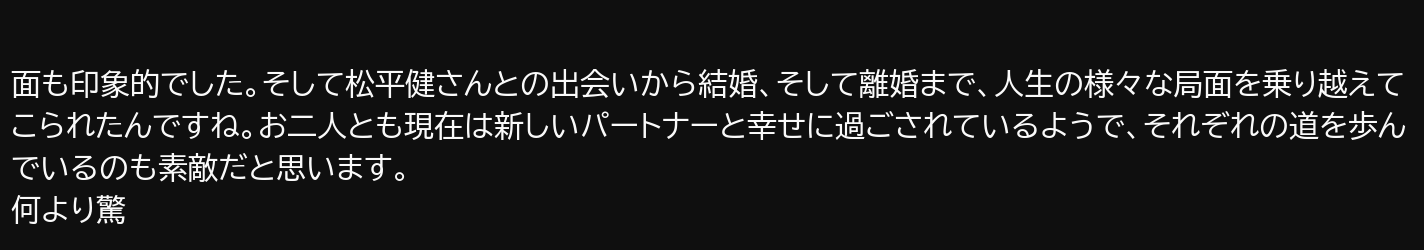面も印象的でした。そして松平健さんとの出会いから結婚、そして離婚まで、人生の様々な局面を乗り越えてこられたんですね。お二人とも現在は新しいパートナーと幸せに過ごされているようで、それぞれの道を歩んでいるのも素敵だと思います。
何より驚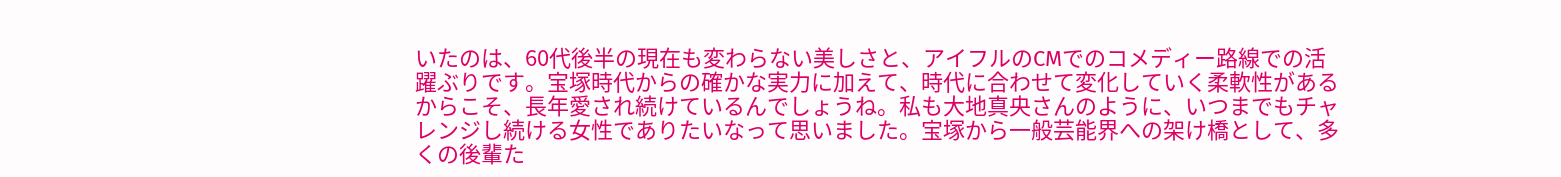いたのは、60代後半の現在も変わらない美しさと、アイフルのCMでのコメディー路線での活躍ぶりです。宝塚時代からの確かな実力に加えて、時代に合わせて変化していく柔軟性があるからこそ、長年愛され続けているんでしょうね。私も大地真央さんのように、いつまでもチャレンジし続ける女性でありたいなって思いました。宝塚から一般芸能界への架け橋として、多くの後輩た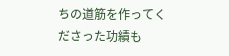ちの道筋を作ってくださった功績も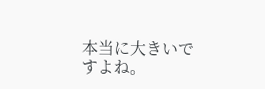本当に大きいですよね。